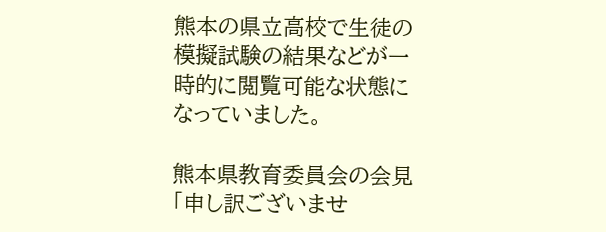熊本の県立高校で生徒の模擬試験の結果などが一時的に閲覧可能な状態になっていました。

熊本県教育委員会の会見「申し訳ございませ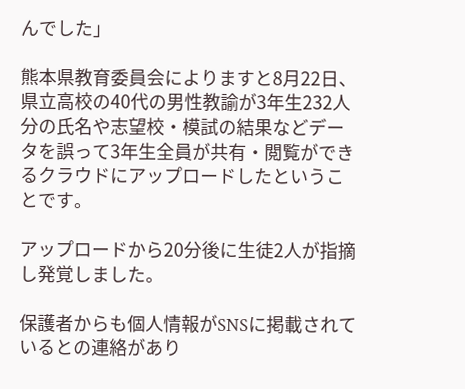んでした」

熊本県教育委員会によりますと8月22日、県立高校の40代の男性教諭が3年生232人分の氏名や志望校・模試の結果などデータを誤って3年生全員が共有・閲覧ができるクラウドにアップロードしたということです。

アップロードから20分後に生徒2人が指摘し発覚しました。

保護者からも個人情報がSNSに掲載されているとの連絡があり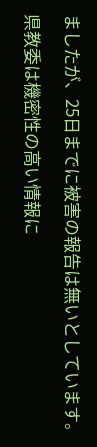ましたが、25日までに被害の報告は無いとしています。

県教委は機密性の高い情報に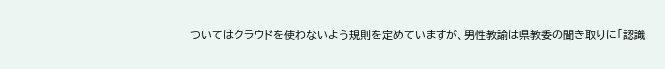ついてはクラウドを使わないよう規則を定めていますが、男性教諭は県教委の聞き取りに「認識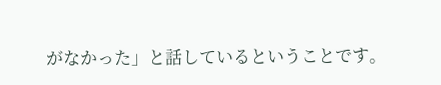がなかった」と話しているということです。